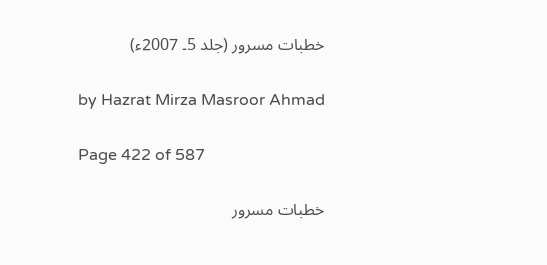خطبات مسرور (جلد 5۔ 2007ء)

by Hazrat Mirza Masroor Ahmad

Page 422 of 587

خطبات مسرور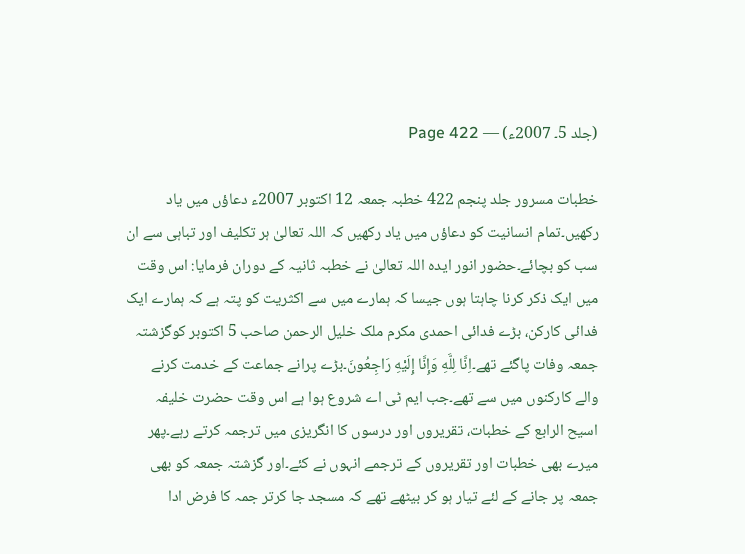(جلد 5۔ 2007ء) — Page 422

خطبات مسرور جلد پنجم 422 خطبہ جمعہ 12 اکتوبر 2007ء دعاؤں میں یاد رکھیں۔تمام انسانیت کو دعاؤں میں یاد رکھیں کہ اللہ تعالیٰ ہر تکلیف اور تباہی سے ان سب کو بچائے۔حضور انور ایدہ اللہ تعالیٰ نے خطبہ ثانیہ کے دوران فرمایا: اس وقت میں ایک ذکر کرنا چاہتا ہوں جیسا کہ ہمارے میں سے اکثریت کو پتہ ہے کہ ہمارے ایک فدائی کارکن، بڑے فدائی احمدی مکرم ملک خلیل الرحمن صاحب 5 اکتوبر کوگزشتہ جمعہ وفات پاگئے تھے۔اِنَّا لِلَّهِ وَإِنَّا إِلَيْهِ رَاجِعُونَ۔بڑے پرانے جماعت کے خدمت کرنے والے کارکنوں میں سے تھے۔جب ایم ٹی اے شروع ہوا ہے اس وقت حضرت خلیفہ اسیح الرابع کے خطبات، تقریروں اور درسوں کا انگریزی میں ترجمہ کرتے رہے۔پھر میرے بھی خطبات اور تقریروں کے ترجمے انہوں نے کئے۔اور گزشتہ جمعہ کو بھی جمعہ پر جانے کے لئے تیار ہو کر بیٹھے تھے کہ مسجد جا کرتر جمہ کا فرض ادا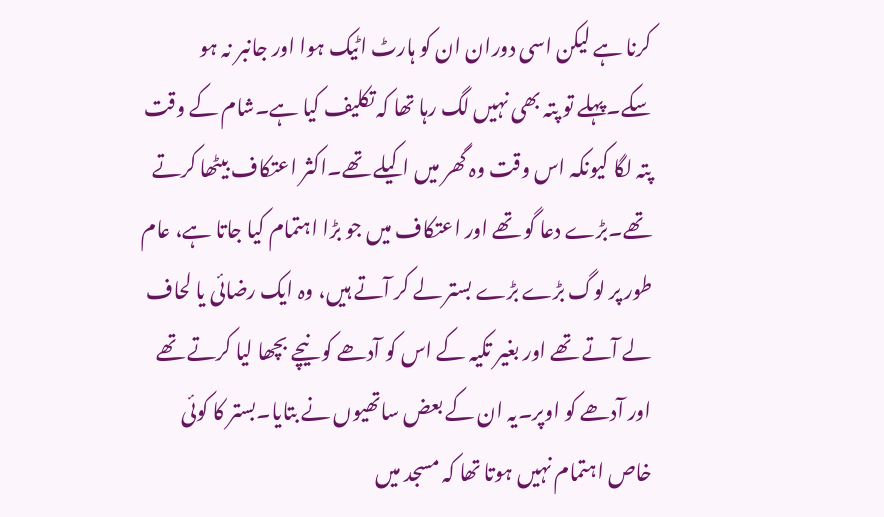کرنا ہے لیکن اسی دوران ان کو ہارٹ اٹیک ہوا اور جانبر نہ ہو سکے۔پہلے تو پتہ بھی نہیں لگ رہا تھا کہ تکلیف کیا ہے۔شام کے وقت پتہ لگا کیونکہ اس وقت وہ گھر میں اکیلے تھے۔اکثر اعتکاف بیٹھا کرتے تھے۔بڑے دعا گو تھے اور اعتکاف میں جو بڑا اہتمام کیا جاتا ہے، عام طور پر لوگ بڑے بڑے بستر لے کر آتے ہیں، وہ ایک رضائی یا لحاف لے آتے تھے اور بغیر تکیہ کے اس کو آدھے کو نیچے بچھا لیا کرتے تھے اور آدھے کو اوپر۔یہ ان کے بعض ساتھیوں نے بتایا۔بستر کا کوئی خاص اہتمام نہیں ہوتا تھا کہ مسجد میں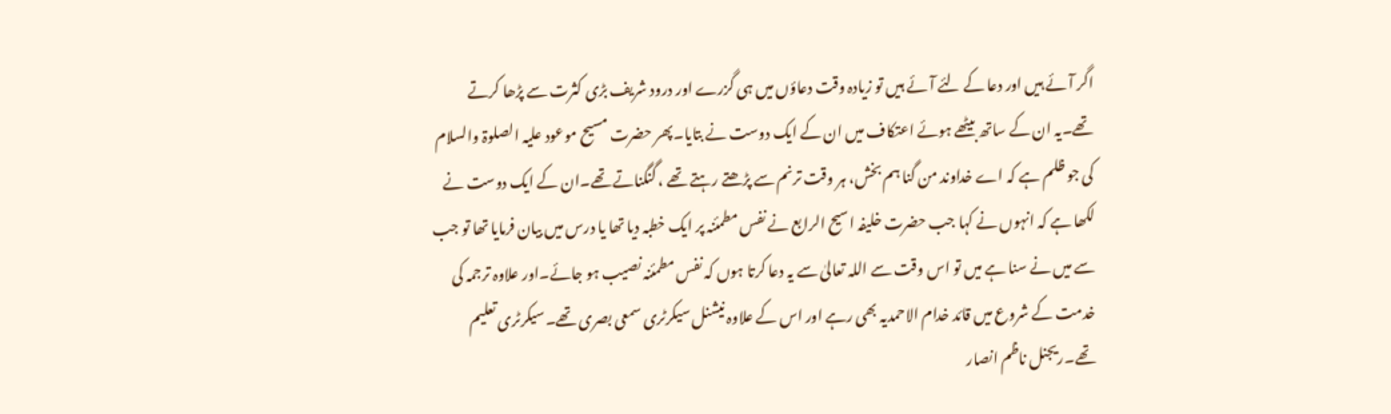اگر آئے ہیں اور دعا کے لئے آئے ہیں تو زیادہ وقت دعاؤں میں ہی گزرے اور درود شریف بڑی کثرت سے پڑھا کرتے تھے۔یہ ان کے ساتھ بیٹھے ہوئے اعتکاف میں ان کے ایک دوست نے بتایا۔پھر حضرت مسیح موعود علیہ الصلوۃ والسلام کی جو ظلم ہے کہ اے خداوند من گنا ہم بخش، ہر وقت ترنم سے پڑھتے رہتے تھے ، گنگناتے تھے۔ان کے ایک دوست نے لکھا ہے کہ انہوں نے کہا جب حضرت خلیفہ اسیح الرابع نے نفس مطمئنہ پر ایک خطبہ دیا تھا یا درس میں بیان فرمایا تھا تو جب سے میں نے سنا ہے میں تو اس وقت سے اللہ تعالیٰ سے یہ دعا کرتا ہوں کہ نفس مطمئنہ نصیب ہو جائے۔اور علاوہ ترجمہ کی خدمت کے شروع میں قائد خدام الاحمدیہ بھی رہے اور اس کے علاوہ نیشنل سیکرٹری سمعی بصری تھے۔سیکرٹری تعلیم تھے۔ریجنل ناظم انصار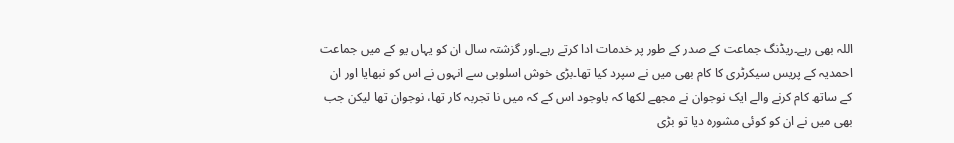اللہ بھی رہے۔ریڈنگ جماعت کے صدر کے طور پر خدمات ادا کرتے رہے۔اور گزشتہ سال ان کو یہاں یو کے میں جماعت احمدیہ کے پریس سیکرٹری کا کام بھی میں نے سپرد کیا تھا۔بڑی خوش اسلوبی سے انہوں نے اس کو نبھایا اور ان کے ساتھ کام کرنے والے ایک نوجوان نے مجھے لکھا کہ باوجود اس کے کہ میں نا تجربہ کار تھا، نوجوان تھا لیکن جب بھی میں نے ان کو کوئی مشورہ دیا تو بڑی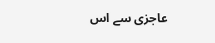عاجزی سے اس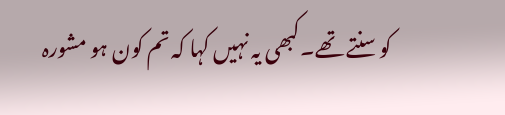کو سنتے تھے۔کبھی یہ نہیں کہا کہ تم کون ہو مشورہ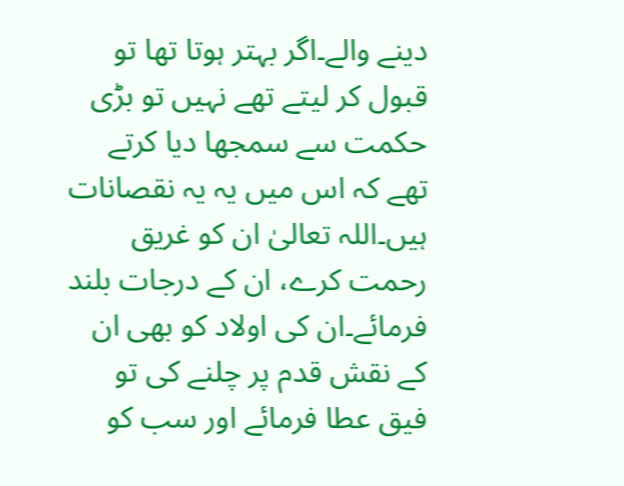دینے والے۔اگر بہتر ہوتا تھا تو قبول کر لیتے تھے نہیں تو بڑی حکمت سے سمجھا دیا کرتے تھے کہ اس میں یہ یہ نقصانات ہیں۔اللہ تعالیٰ ان کو غریق رحمت کرے، ان کے درجات بلند فرمائے۔ان کی اولاد کو بھی ان کے نقش قدم پر چلنے کی تو فیق عطا فرمائے اور سب کو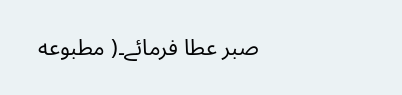صبر عطا فرمائے۔( مطبوعه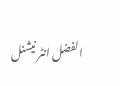الفضل انٹر نیشنل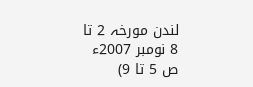لندن مورخہ 2 تا 8 نومبر 2007ء ص 5 تا 9)